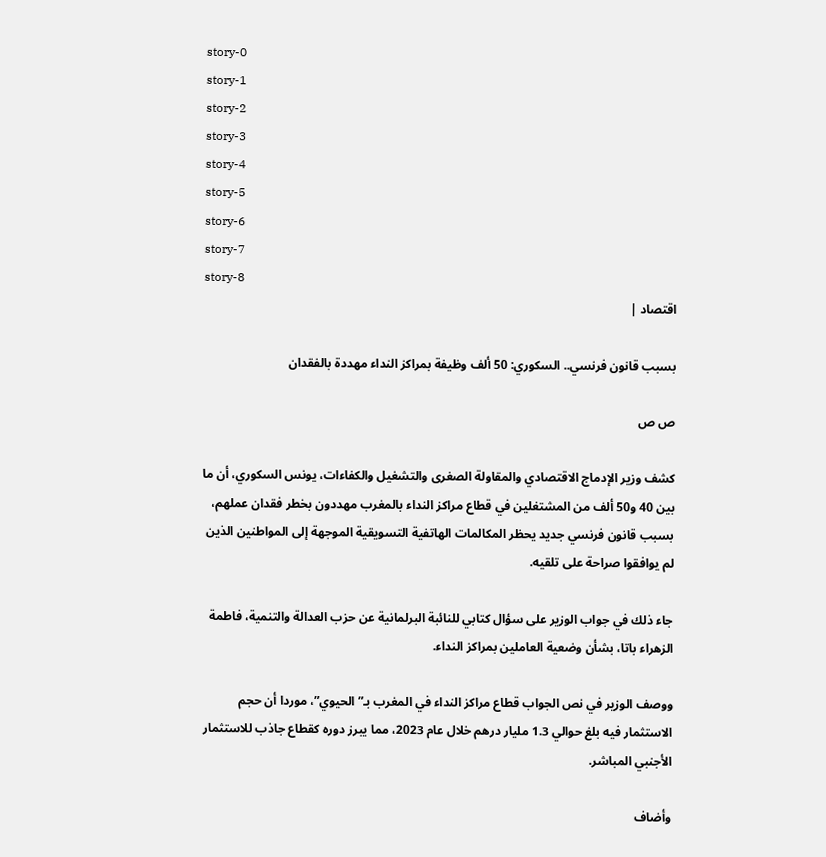story-0
story-1
story-2
story-3
story-4
story-5
story-6
story-7
story-8
اقتصاد |

بسبب قانون فرنسي.. السكوري: 50 ألف وظيفة بمراكز النداء مهددة بالفقدان

ص ص

كشف وزير الإدماج الاقتصادي والمقاولة الصغرى والتشغيل والكفاءات، يونس السكوري، أن ما بين 40 و50 ألف من المشتغلين في قطاع مراكز النداء بالمغرب مهددون بخطر فقدان عملهم، بسبب قانون فرنسي جديد يحظر المكالمات الهاتفية التسويقية الموجهة إلى المواطنين الذين لم يوافقوا صراحة على تلقيه.

جاء ذلك في جواب الوزير على سؤال كتابي للنائبة البرلمانية عن حزب العدالة والتنمية، فاطمة الزهراء باتا، بشأن وضعية العاملين بمراكز النداء.

ووصف الوزير في نص الجواب قطاع مراكز النداء في المغرب بـ”الحيوي”، موردا أن حجم الاستثمار فيه بلغ حوالي 1.3 مليار درهم خلال عام 2023، مما يبرز دوره كقطاع جاذب للاستثمار الأجنبي المباشر.

وأضاف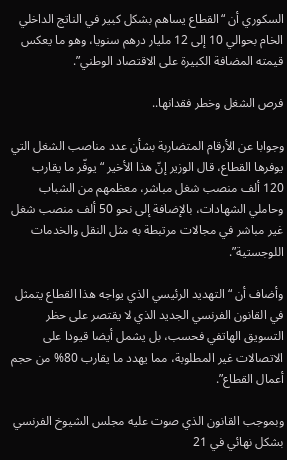السكوري أن “القطاع يساهم بشكل كبير في الناتج الداخلي الخام بحوالي 10 إلى 12 مليار درهم سنويا، وهو ما يعكس قيمته المضافة الكبيرة على الاقتصاد الوطني”.

فرص الشغل وخطر فقدانها..

وجوابا عن الأرقام المتضاربة بشأن عدد مناصب الشغل التي يوفرها القطاع، قال الوزير إنّ هذا الأخير “يوفّر ما يقارب 120 ألف منصب شغل مباشر، معظمهم من الشباب وحاملي الشهادات، بالإضافة إلى نحو 50 ألف منصب شغل غير مباشر في مجالات مرتبطة به مثل النقل والخدمات اللوجستية”.

وأضاف أن “التهديد الرئيسي الذي يواجه هذا القطاع يتمثل في القانون الفرنسي الجديد الذي لا يقتصر على حظر التسويق الهاتفي فحسب، بل يشمل أيضا قيودا على الاتصالات غير المطلوبة، مما يهدد ما يقارب 80% من حجم أعمال القطاع”.

وبموجب القانون الذي صوت عليه مجلس الشيوخ الفرنسي بشكل نهائي في 21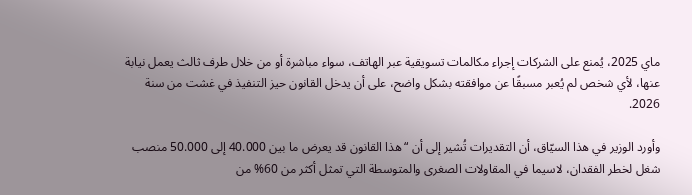ماي 2025، يُمنع على الشركات إجراء مكالمات تسويقية عبر الهاتف، سواء مباشرة أو من خلال طرف ثالث يعمل نيابة عنها، لأي شخص لم يُعبر مسبقًا عن موافقته بشكل واضح، على أن يدخل القانون حيز التنفيذ في غشت من سنة 2026.

وأورد الوزير في هذا السيّاق، أن التقديرات تُشير إلى أن “هذا القانون قد يعرض ما بين 40.000 إلى 50.000 منصب شغل لخطر الفقدان، لاسيما في المقاولات الصغرى والمتوسطة التي تمثل أكثر من 60% من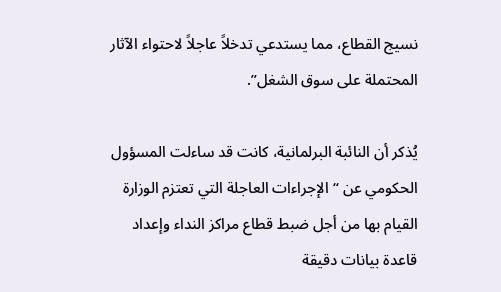نسيج القطاع، مما يستدعي تدخلاً عاجلاً لاحتواء الآثار المحتملة على سوق الشغل”.

يُذكر أن النائبة البرلمانية، كانت قد ساءلت المسؤول الحكومي عن “الإجراءات العاجلة التي تعتزم الوزارة القيام بها من أجل ضبط قطاع مراكز النداء وإعداد قاعدة بيانات دقيقة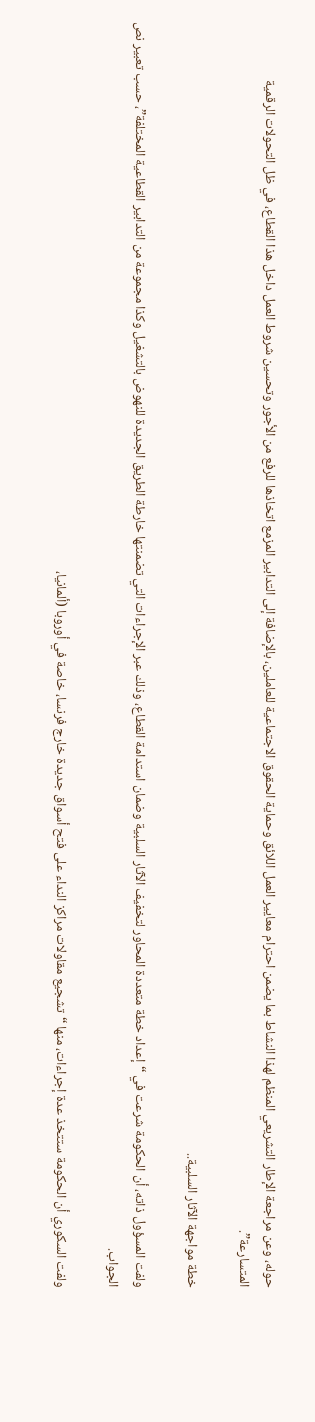حوله، وعن مراجعة الإطار التشريعي المنظم لهذا النشاط بما يضمن احترام معايير العمل اللائق وحماية الحقوق الاجتماعية للعاملين، بالإضافة إلى التدابير المزمع اتخاذها للرفع من الأجور وتحسين شروط العمل داخل هذا القطاع، في ظل التحولات الرقمية المتسارعة”.

خطة مواجهة الآثار السلبية..

ولفت المسؤول ذاته، أن الحكومة شرعت في “إعداد خطة متعددة المحاور لتخفيف الآثار السلبية وضمان استدامة القطاع، وذلك عبر الإجراءات التي تضمنتها خارطة الطريق الجديدة للنهوض بالتشغيل وكذا مجموعة من التدابير القطاعية المختلفة”، حسب تعبير نص الجواب.

ولفت السكوري أن الحكومة ستتخذ عدة إجراءات، منها “تشجيع مقاولات مراكز النداء على فتح أسواق جديدة خارج فرنسا، خاصة في أوروبا (ألمانيا،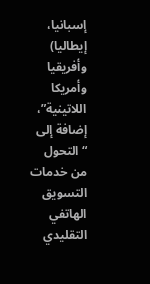إسبانيا، إيطاليا) وأفريقيا وأمريكا اللاتينية”، إضافة إلى “التحول من خدمات التسويق الهاتفي التقليدي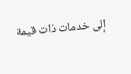إلى خدمات ذات قيمة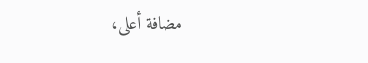مضافة أعلى،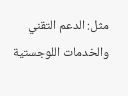مثل: الدعم التقني والخدمات اللوجستية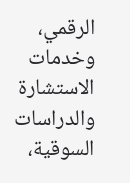الرقمي، وخدمات الاستشارة والدراسات السوقية،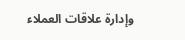وإدارة علاقات العملاء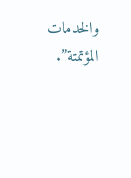والخدمات المؤتمتة”.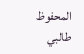المحفوظ طالبي